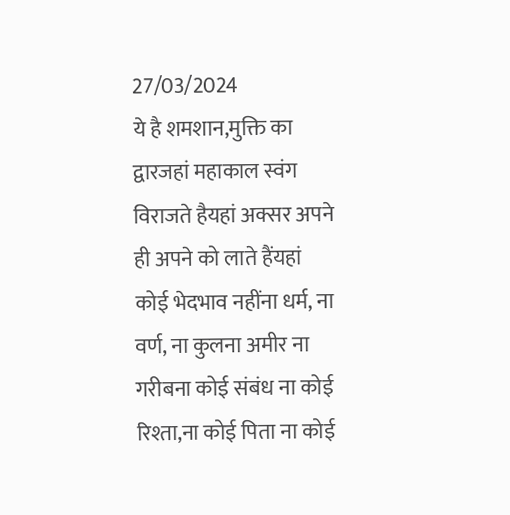27/03/2024
ये है शमशान,मुक्ति का द्वारजहां महाकाल स्वंग विराजते हैयहां अक्सर अपने ही अपने को लाते हैंयहां कोई भेदभाव नहींना धर्म, ना वर्ण, ना कुलना अमीर ना गरीबना कोई संबंध ना कोई रिश्ता,ना कोई पिता ना कोई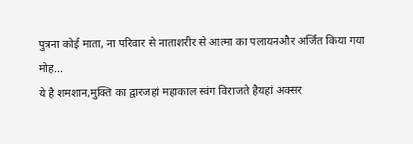पुत्रना कोई माता, ना परिवार से नाताशरीर से आत्मा का पलायनऔर अर्जित किया गया मोह...
ये है शमशान,मुक्ति का द्वारजहां महाकाल स्वंग विराजते हैयहां अक्सर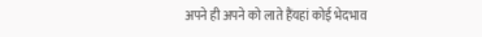अपने ही अपने को लाते हैंयहां कोई भेदभाव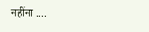नहींना ....